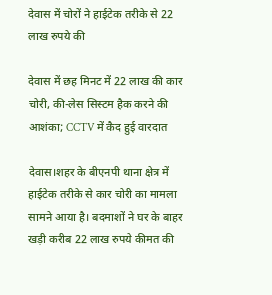देवास में चोरों ने हाईटेक तरीके से 22 लाख रुपये की

देवास में छह मिनट में 22 लाख की कार चोरी, की-लेस सिस्टम हैक करने की आशंका; CCTV में कैद हुई वारदात

देवास।शहर के बीएनपी थाना क्षेत्र में हाईटेक तरीके से कार चोरी का मामला सामने आया है। बदमाशों ने घर के बाहर खड़ी करीब 22 लाख रुपये कीमत की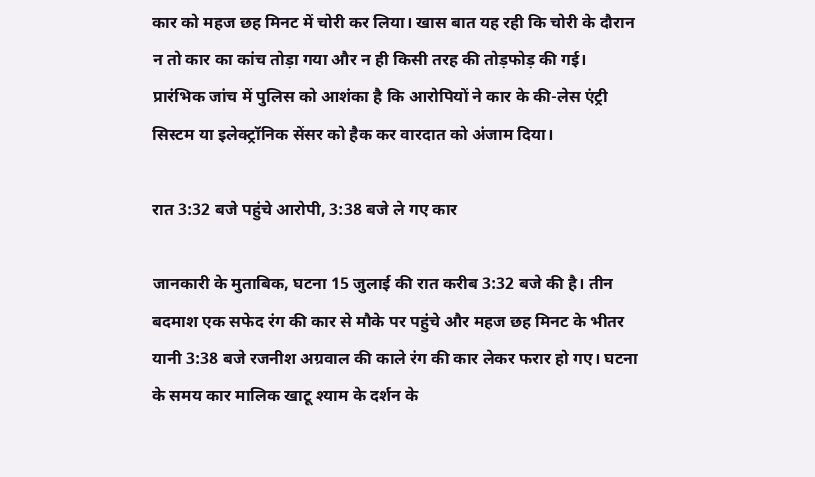कार को महज छह मिनट में चोरी कर लिया। खास बात यह रही कि चोरी के दौरान न तो कार का कांच तोड़ा गया और न ही किसी तरह की तोड़फोड़ की गई। प्रारंभिक जांच में पुलिस को आशंका है कि आरोपियों ने कार के की-लेस एंट्री सिस्टम या इलेक्ट्रॉनिक सेंसर को हैक कर वारदात को अंजाम दिया।

रात 3:32 बजे पहुंचे आरोपी, 3:38 बजे ले गए कार

जानकारी के मुताबिक, घटना 15 जुलाई की रात करीब 3:32 बजे की है। तीन बदमाश एक सफेद रंग की कार से मौके पर पहुंचे और महज छह मिनट के भीतर यानी 3:38 बजे रजनीश अग्रवाल की काले रंग की कार लेकर फरार हो गए। घटना के समय कार मालिक खाटू श्याम के दर्शन के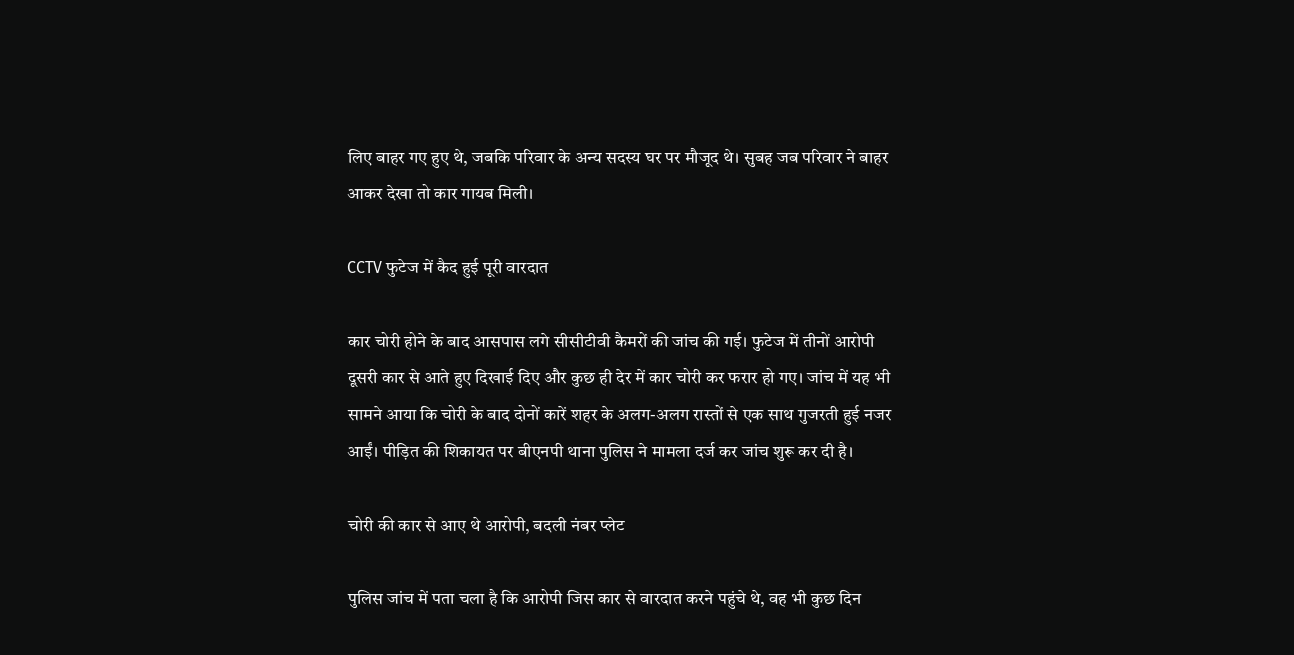लिए बाहर गए हुए थे, जबकि परिवार के अन्य सदस्य घर पर मौजूद थे। सुबह जब परिवार ने बाहर आकर देखा तो कार गायब मिली।

CCTV फुटेज में कैद हुई पूरी वारदात

कार चोरी होने के बाद आसपास लगे सीसीटीवी कैमरों की जांच की गई। फुटेज में तीनों आरोपी दूसरी कार से आते हुए दिखाई दिए और कुछ ही देर में कार चोरी कर फरार हो गए। जांच में यह भी सामने आया कि चोरी के बाद दोनों कारें शहर के अलग-अलग रास्तों से एक साथ गुजरती हुई नजर आईं। पीड़ित की शिकायत पर बीएनपी थाना पुलिस ने मामला दर्ज कर जांच शुरू कर दी है।

चोरी की कार से आए थे आरोपी, बदली नंबर प्लेट

पुलिस जांच में पता चला है कि आरोपी जिस कार से वारदात करने पहुंचे थे, वह भी कुछ दिन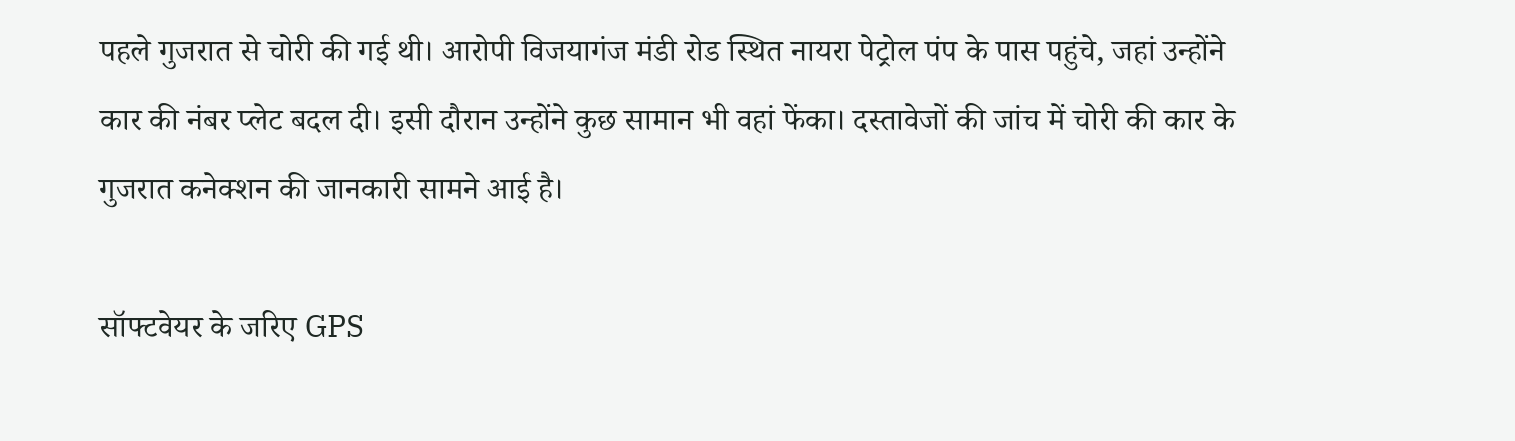पहले गुजरात से चोरी की गई थी। आरोपी विजयागंज मंडी रोड स्थित नायरा पेट्रोल पंप के पास पहुंचे, जहां उन्होंने कार की नंबर प्लेट बदल दी। इसी दौरान उन्होंने कुछ सामान भी वहां फेंका। दस्तावेजों की जांच में चोरी की कार के गुजरात कनेक्शन की जानकारी सामने आई है।

सॉफ्टवेयर के जरिए GPS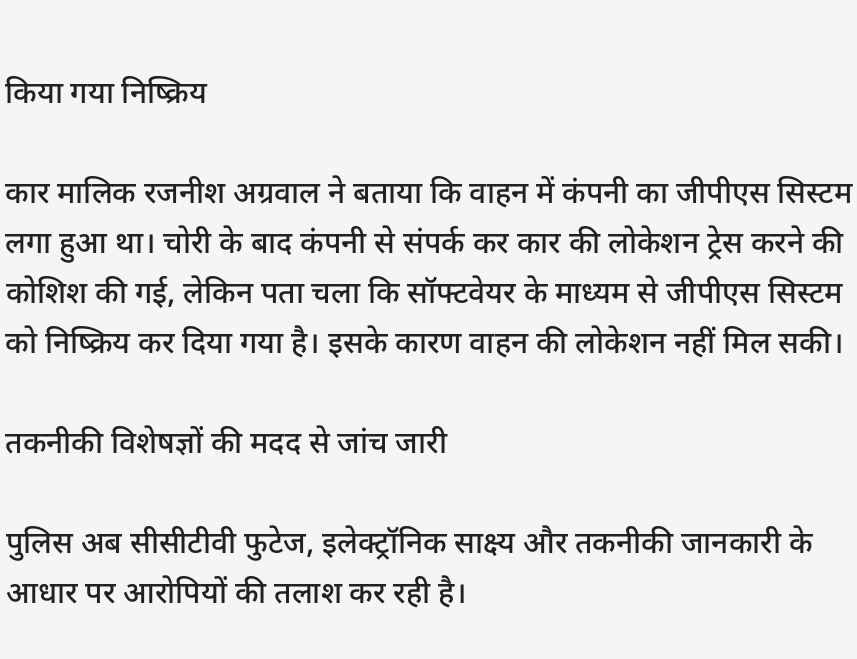किया गया निष्क्रिय

कार मालिक रजनीश अग्रवाल ने बताया कि वाहन में कंपनी का जीपीएस सिस्टम लगा हुआ था। चोरी के बाद कंपनी से संपर्क कर कार की लोकेशन ट्रेस करने की कोशिश की गई, लेकिन पता चला कि सॉफ्टवेयर के माध्यम से जीपीएस सिस्टम को निष्क्रिय कर दिया गया है। इसके कारण वाहन की लोकेशन नहीं मिल सकी।

तकनीकी विशेषज्ञों की मदद से जांच जारी

पुलिस अब सीसीटीवी फुटेज, इलेक्ट्रॉनिक साक्ष्य और तकनीकी जानकारी के आधार पर आरोपियों की तलाश कर रही है।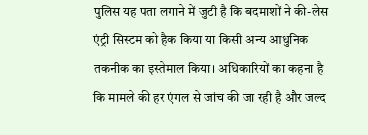पुलिस यह पता लगाने में जुटी है कि बदमाशों ने की-लेस एंट्री सिस्टम को हैक किया या किसी अन्य आधुनिक तकनीक का इस्तेमाल किया। अधिकारियों का कहना है कि मामले की हर एंगल से जांच की जा रही है और जल्द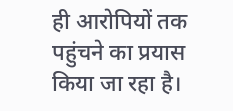ही आरोपियों तक पहुंचने का प्रयास किया जा रहा है।